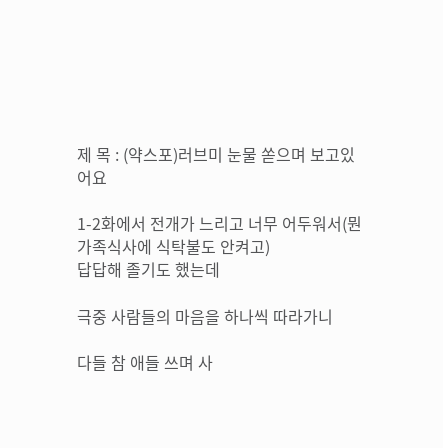제 목 : (약스포)러브미 눈물 쏟으며 보고있어요

1-2화에서 전개가 느리고 너무 어두워서(뭔  가족식사에 식탁불도 안켜고)
답답해 졸기도 했는데

극중 사람들의 마음을 하나씩 따라가니

다들 참 애들 쓰며 사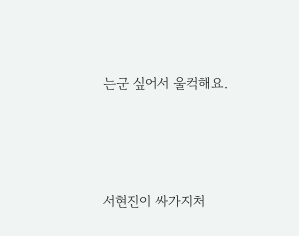는군 싶어서 울컥해요.



서현진이 싸가지처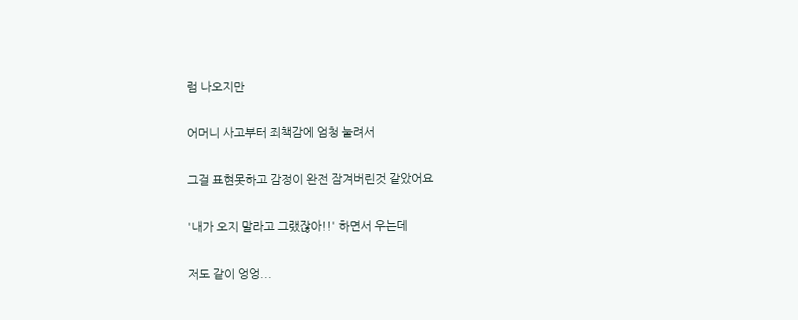럼 나오지만

어머니 사고부터 죄책감에 엄청 눌려서

그걸 표현못하고 감정이 완전 잠겨버린것 같았어요

'내가 오지 말라고 그랬잖아!!' 하면서 우는데

저도 같이 엉엉...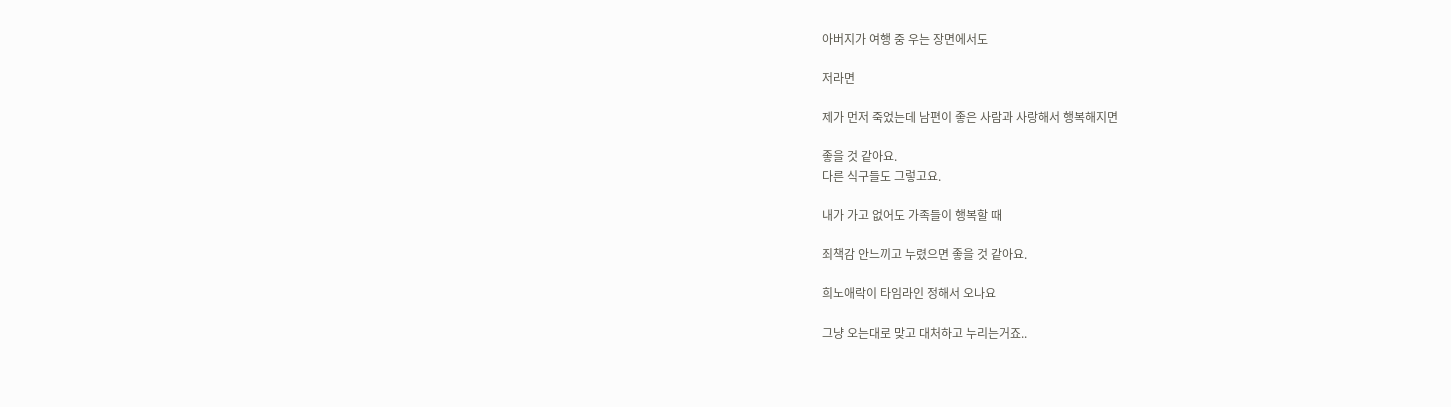아버지가 여행 중 우는 장면에서도

저라면

제가 먼저 죽었는데 남편이 좋은 사람과 사랑해서 행복해지면

좋을 것 같아요.
다른 식구들도 그렇고요.

내가 가고 없어도 가족들이 행복할 때

죄책감 안느끼고 누렸으면 좋을 것 같아요.

희노애락이 타임라인 정해서 오나요

그냥 오는대로 맞고 대처하고 누리는거죠..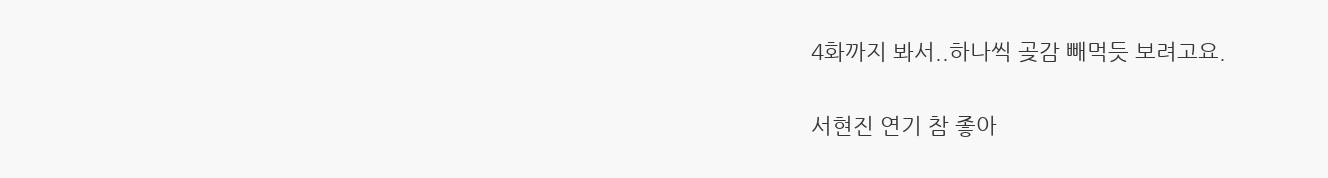4화까지 봐서..하나씩 곶감 빼먹듯 보려고요.

서현진 연기 참 좋아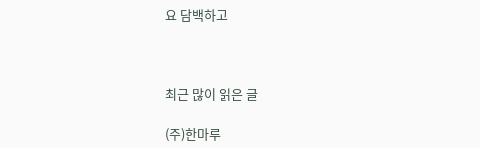요 담백하고



최근 많이 읽은 글

(주)한마루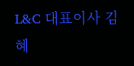L&C 대표이사 김혜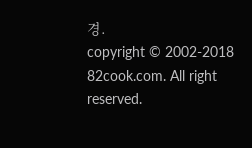경.
copyright © 2002-2018 82cook.com. All right reserved.